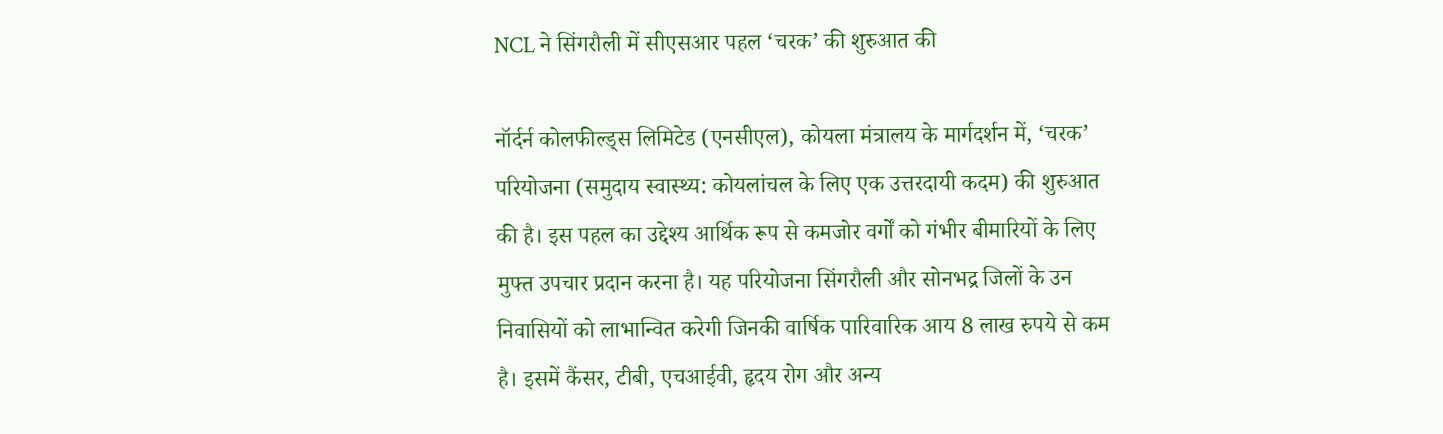NCL ने सिंगरौली में सीएसआर पहल ‘चरक’ की शुरुआत की

नॉर्दर्न कोलफील्ड्स लिमिटेड (एनसीएल), कोयला मंत्रालय के मार्गदर्शन में, ‘चरक’ परियोजना (समुदाय स्वास्थ्य: कोयलांचल के लिए एक उत्तरदायी कदम) की शुरुआत की है। इस पहल का उद्देश्य आर्थिक रूप से कमजोर वर्गों को गंभीर बीमारियों के लिए मुफ्त उपचार प्रदान करना है। यह परियोजना सिंगरौली और सोनभद्र जिलों के उन निवासियों को लाभान्वित करेगी जिनकी वार्षिक पारिवारिक आय 8 लाख रुपये से कम है। इसमें कैंसर, टीबी, एचआईवी, हृदय रोग और अन्य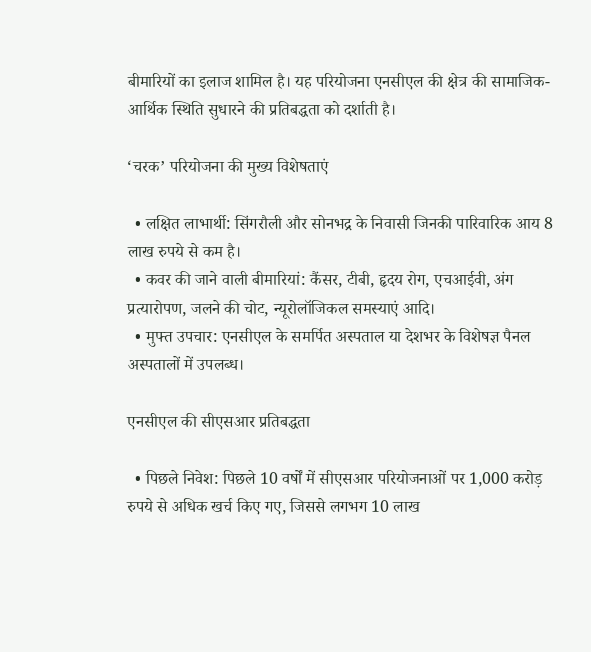बीमारियों का इलाज शामिल है। यह परियोजना एनसीएल की क्षेत्र की सामाजिक-आर्थिक स्थिति सुधारने की प्रतिबद्धता को दर्शाती है।

‘चरक’ परियोजना की मुख्य विशेषताएं

  • लक्षित लाभार्थी: सिंगरौली और सोनभद्र के निवासी जिनकी पारिवारिक आय 8 लाख रुपये से कम है।
  • कवर की जाने वाली बीमारियां: कैंसर, टीबी, हृदय रोग, एचआईवी, अंग प्रत्यारोपण, जलने की चोट, न्यूरोलॉजिकल समस्याएं आदि।
  • मुफ्त उपचार: एनसीएल के समर्पित अस्पताल या देशभर के विशेषज्ञ पैनल अस्पतालों में उपलब्ध।

एनसीएल की सीएसआर प्रतिबद्धता

  • पिछले निवेश: पिछले 10 वर्षों में सीएसआर परियोजनाओं पर 1,000 करोड़ रुपये से अधिक खर्च किए गए, जिससे लगभग 10 लाख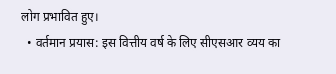लोग प्रभावित हुए।
  • वर्तमान प्रयास: इस वित्तीय वर्ष के लिए सीएसआर व्यय का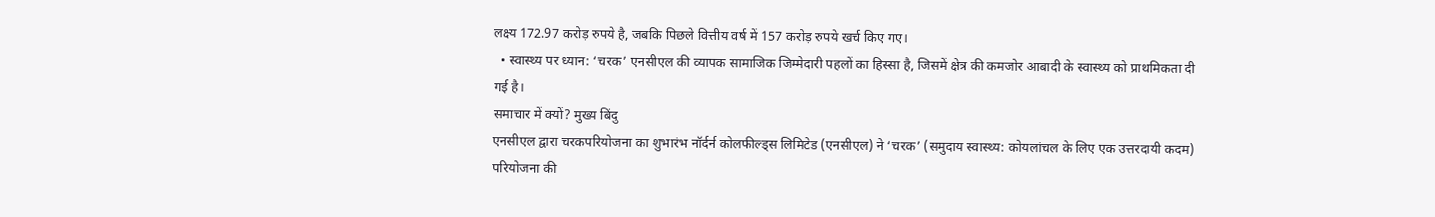लक्ष्य 172.97 करोड़ रुपये है, जबकि पिछले वित्तीय वर्ष में 157 करोड़ रुपये खर्च किए गए।
  • स्वास्थ्य पर ध्यान: ‘चरक’ एनसीएल की व्यापक सामाजिक जिम्मेदारी पहलों का हिस्सा है, जिसमें क्षेत्र की कमजोर आबादी के स्वास्थ्य को प्राथमिकता दी गई है।
समाचार में क्यों? मुख्य बिंदु
एनसीएल द्वारा चरकपरियोजना का शुभारंभ नॉर्दर्न कोलफील्ड्स लिमिटेड (एनसीएल) ने ‘चरक’ (समुदाय स्वास्थ्य: कोयलांचल के लिए एक उत्तरदायी कदम) परियोजना की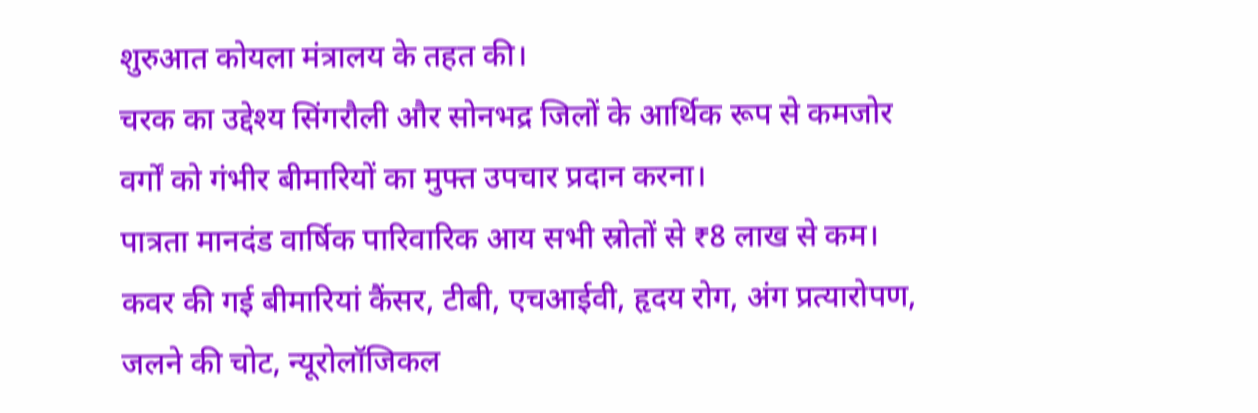शुरुआत कोयला मंत्रालय के तहत की।
चरक का उद्देश्य सिंगरौली और सोनभद्र जिलों के आर्थिक रूप से कमजोर वर्गों को गंभीर बीमारियों का मुफ्त उपचार प्रदान करना।
पात्रता मानदंड वार्षिक पारिवारिक आय सभी स्रोतों से ₹8 लाख से कम।
कवर की गई बीमारियां कैंसर, टीबी, एचआईवी, हृदय रोग, अंग प्रत्यारोपण, जलने की चोट, न्यूरोलॉजिकल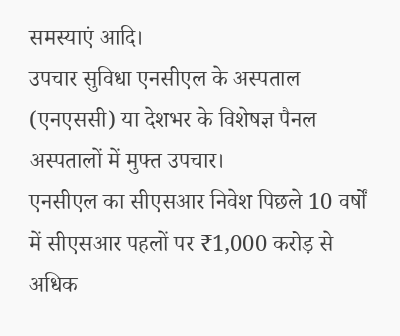समस्याएं आदि।
उपचार सुविधा एनसीएल के अस्पताल (एनएससी) या देशभर के विशेषज्ञ पैनल अस्पतालों में मुफ्त उपचार।
एनसीएल का सीएसआर निवेश पिछले 10 वर्षों में सीएसआर पहलों पर ₹1,000 करोड़ से अधिक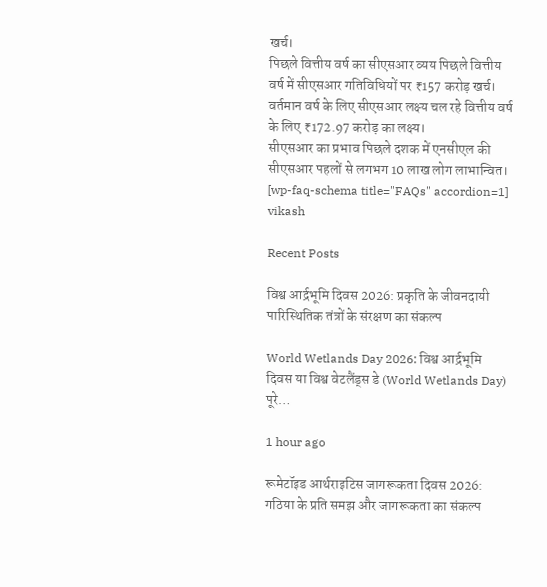खर्च।
पिछले वित्तीय वर्ष का सीएसआर व्यय पिछले वित्तीय वर्ष में सीएसआर गतिविधियों पर ₹157 करोड़ खर्च।
वर्तमान वर्ष के लिए सीएसआर लक्ष्य चल रहे वित्तीय वर्ष के लिए ₹172.97 करोड़ का लक्ष्य।
सीएसआर का प्रभाव पिछले दशक में एनसीएल की सीएसआर पहलों से लगभग 10 लाख लोग लाभान्वित।
[wp-faq-schema title="FAQs" accordion=1]
vikash

Recent Posts

विश्व आर्द्रभूमि दिवस 2026: प्रकृति के जीवनदायी पारिस्थितिक तंत्रों के संरक्षण का संकल्प

World Wetlands Day 2026: विश्व आर्द्रभूमि दिवस या विश्व वेटलैंड्स डे (World Wetlands Day) पूरे…

1 hour ago

रूमेटॉइड आर्थराइटिस जागरूकता दिवस 2026: गठिया के प्रति समझ और जागरूकता का संकल्प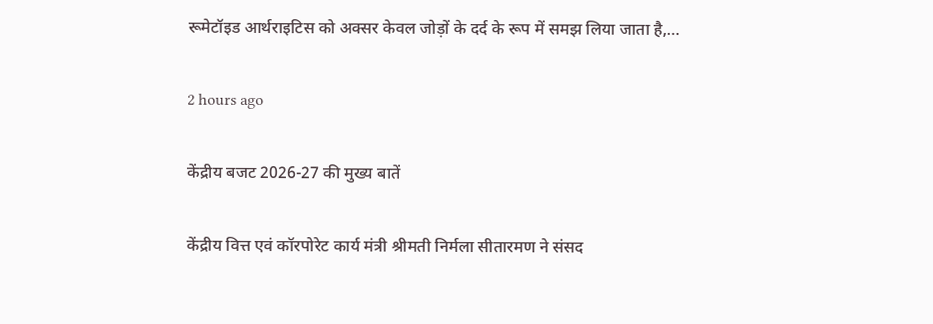रूमेटॉइड आर्थराइटिस को अक्सर केवल जोड़ों के दर्द के रूप में समझ लिया जाता है,…

2 hours ago

केंद्रीय बजट 2026-27 की मुख्य बातें

केंद्रीय वित्त एवं कॉरपोरेट कार्य मंत्री श्रीमती निर्मला सीतारमण ने संसद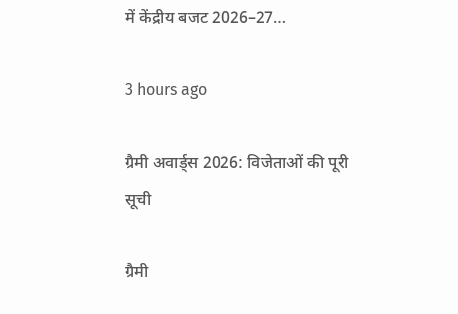में केंद्रीय बजट 2026–27…

3 hours ago

ग्रैमी अवार्ड्स 2026: विजेताओं की पूरी सूची

ग्रैमी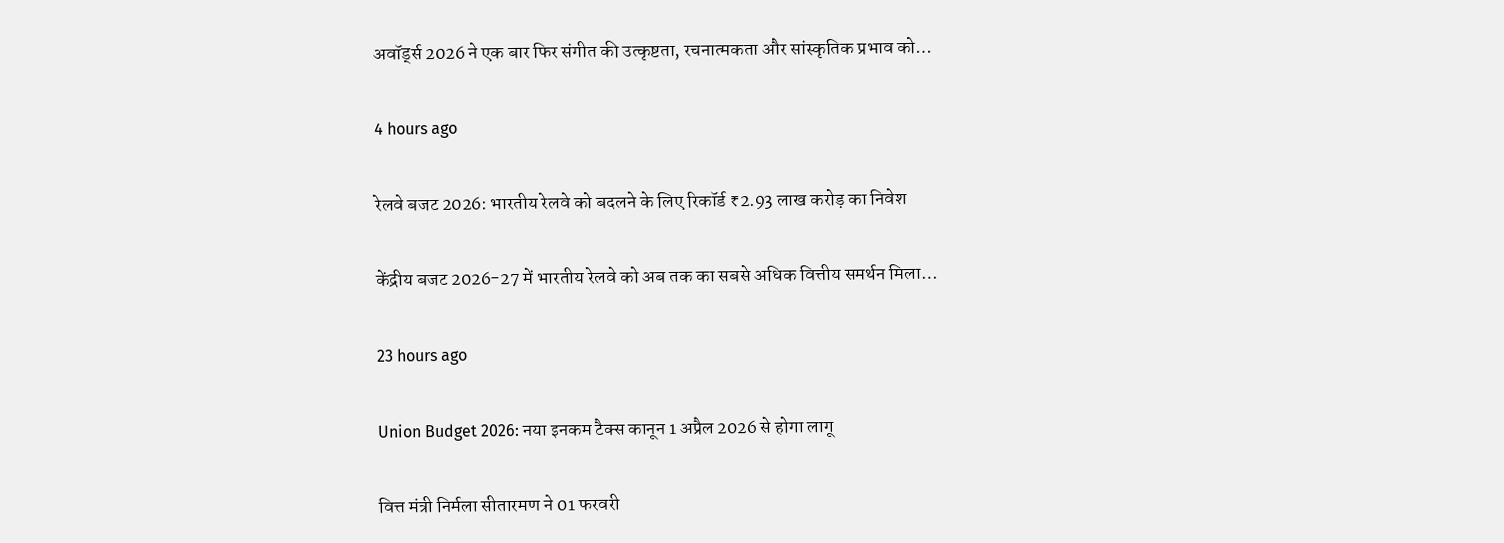अवॉर्ड्स 2026 ने एक बार फिर संगीत की उत्कृष्टता, रचनात्मकता और सांस्कृतिक प्रभाव को…

4 hours ago

रेलवे बजट 2026: भारतीय रेलवे को बदलने के लिए रिकॉर्ड ₹2.93 लाख करोड़ का निवेश

केंद्रीय बजट 2026-27 में भारतीय रेलवे को अब तक का सबसे अधिक वित्तीय समर्थन मिला…

23 hours ago

Union Budget 2026: नया इनकम टैक्स कानून 1 अप्रैल 2026 से होगा लागू

वित्त मंत्री निर्मला सीतारमण ने 01 फरवरी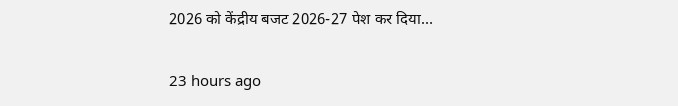2026 को केंद्रीय बजट 2026-27 पेश कर दिया…

23 hours ago